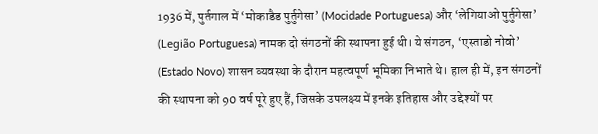1936 में, पुर्तगाल में ‘मोकाडैड पुर्तुगेसा’ (Mocidade Portuguesa) और ‘लेगियाओ पुर्तुगेसा’ (Legião Portuguesa) नामक दो संगठनों की स्थापना हुई थी। ये संगठन, ‘एस्ताडो नोवो’ (Estado Novo) शासन व्यवस्था के दौरान महत्वपूर्ण भूमिका निभाते थे। हाल ही में, इन संगठनों की स्थापना को 90 वर्ष पूरे हुए हैं, जिसके उपलक्ष्य में इनके इतिहास और उद्देश्यों पर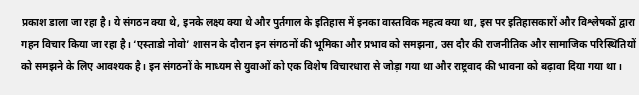प्रकाश डाला जा रहा है। ये संगठन क्या थे, इनके लक्ष्य क्या थे और पुर्तगाल के इतिहास में इनका वास्तविक महत्व क्या था, इस पर इतिहासकारों और विश्लेषकों द्वारा गहन विचार किया जा रहा है। ‘एस्ताडो नोवो’ शासन के दौरान इन संगठनों की भूमिका और प्रभाव को समझना, उस दौर की राजनीतिक और सामाजिक परिस्थितियों को समझने के लिए आवश्यक है। इन संगठनों के माध्यम से युवाओं को एक विशेष विचारधारा से जोड़ा गया था और राष्ट्रवाद की भावना को बढ़ावा दिया गया था।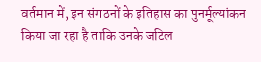वर्तमान में, इन संगठनों के इतिहास का पुनर्मूल्यांकन किया जा रहा है ताकि उनके जटिल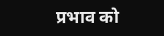प्रभाव को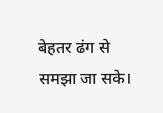बेहतर ढंग से समझा जा सके।